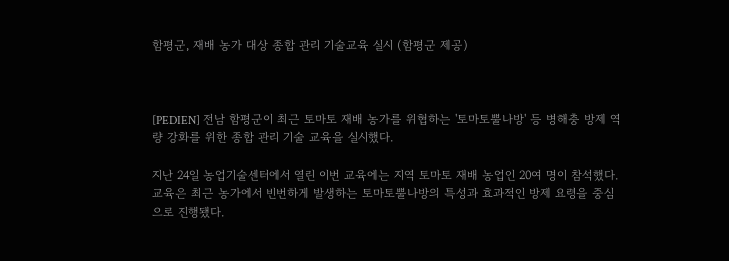함평군, 재배 농가 대상 종합 관리 기술교육 실시 (함평군 제공)



[PEDIEN] 전남 함평군이 최근 토마토 재배 농가를 위협하는 '토마토뿔나방' 등 병해충 방제 역량 강화를 위한 종합 관리 기술 교육을 실시했다.

지난 24일 농업기술센터에서 열린 이번 교육에는 지역 토마토 재배 농업인 20여 명이 참석했다. 교육은 최근 농가에서 빈번하게 발생하는 토마토뿔나방의 특성과 효과적인 방제 요령을 중심으로 진행됐다.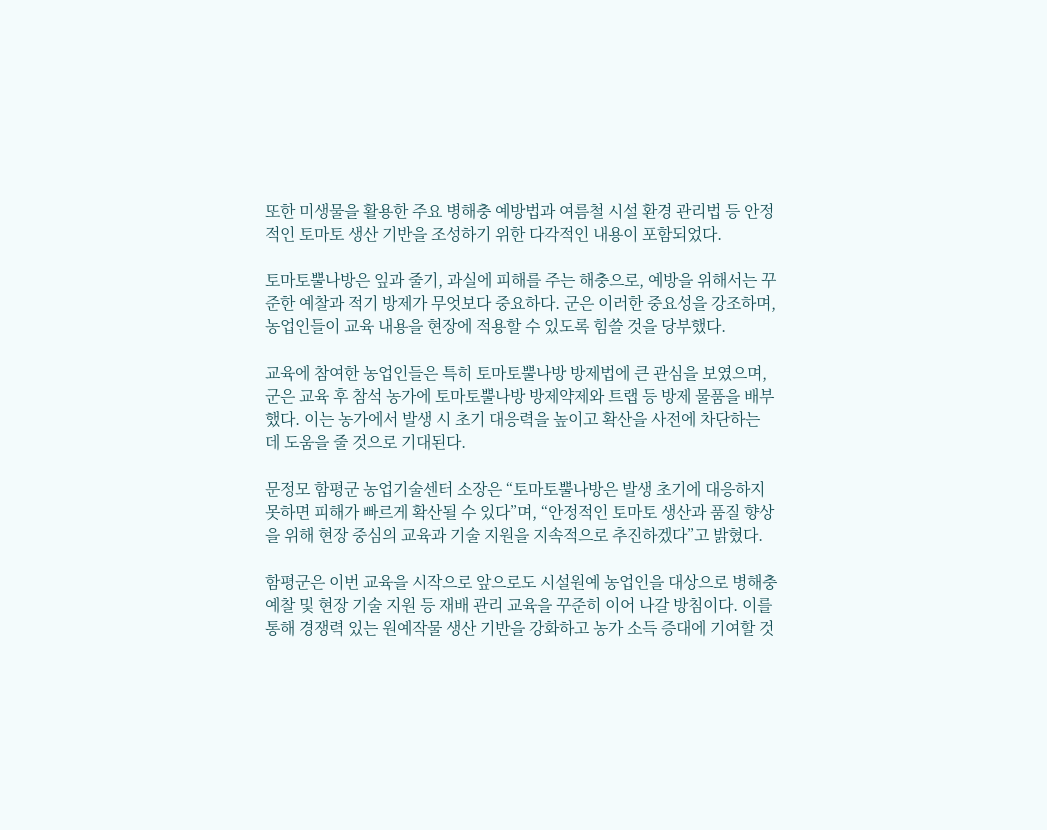또한 미생물을 활용한 주요 병해충 예방법과 여름철 시설 환경 관리법 등 안정적인 토마토 생산 기반을 조성하기 위한 다각적인 내용이 포함되었다.

토마토뿔나방은 잎과 줄기, 과실에 피해를 주는 해충으로, 예방을 위해서는 꾸준한 예찰과 적기 방제가 무엇보다 중요하다. 군은 이러한 중요성을 강조하며, 농업인들이 교육 내용을 현장에 적용할 수 있도록 힘쓸 것을 당부했다.

교육에 참여한 농업인들은 특히 토마토뿔나방 방제법에 큰 관심을 보였으며, 군은 교육 후 참석 농가에 토마토뿔나방 방제약제와 트랩 등 방제 물품을 배부했다. 이는 농가에서 발생 시 초기 대응력을 높이고 확산을 사전에 차단하는 데 도움을 줄 것으로 기대된다.

문정모 함평군 농업기술센터 소장은 “토마토뿔나방은 발생 초기에 대응하지 못하면 피해가 빠르게 확산될 수 있다”며, “안정적인 토마토 생산과 품질 향상을 위해 현장 중심의 교육과 기술 지원을 지속적으로 추진하겠다”고 밝혔다.

함평군은 이번 교육을 시작으로 앞으로도 시설원예 농업인을 대상으로 병해충 예찰 및 현장 기술 지원 등 재배 관리 교육을 꾸준히 이어 나갈 방침이다. 이를 통해 경쟁력 있는 원예작물 생산 기반을 강화하고 농가 소득 증대에 기여할 것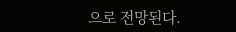으로 전망된다.